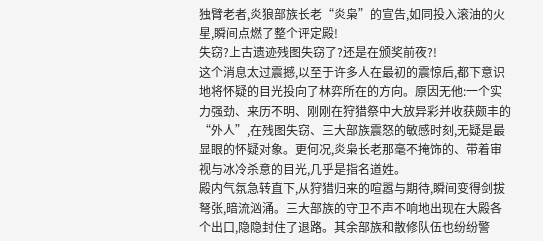独臂老者,炎狼部族长老“炎枭”的宣告,如同投入滚油的火星,瞬间点燃了整个评定殿!
失窃?上古遗迹残图失窃了?还是在颁奖前夜?!
这个消息太过震撼,以至于许多人在最初的震惊后,都下意识地将怀疑的目光投向了林弈所在的方向。原因无他:一个实力强劲、来历不明、刚刚在狩猎祭中大放异彩并收获颇丰的“外人”,在残图失窃、三大部族震怒的敏感时刻,无疑是最显眼的怀疑对象。更何况,炎枭长老那毫不掩饰的、带着审视与冰冷杀意的目光,几乎是指名道姓。
殿内气氛急转直下,从狩猎归来的喧嚣与期待,瞬间变得剑拔弩张,暗流汹涌。三大部族的守卫不声不响地出现在大殿各个出口,隐隐封住了退路。其余部族和散修队伍也纷纷警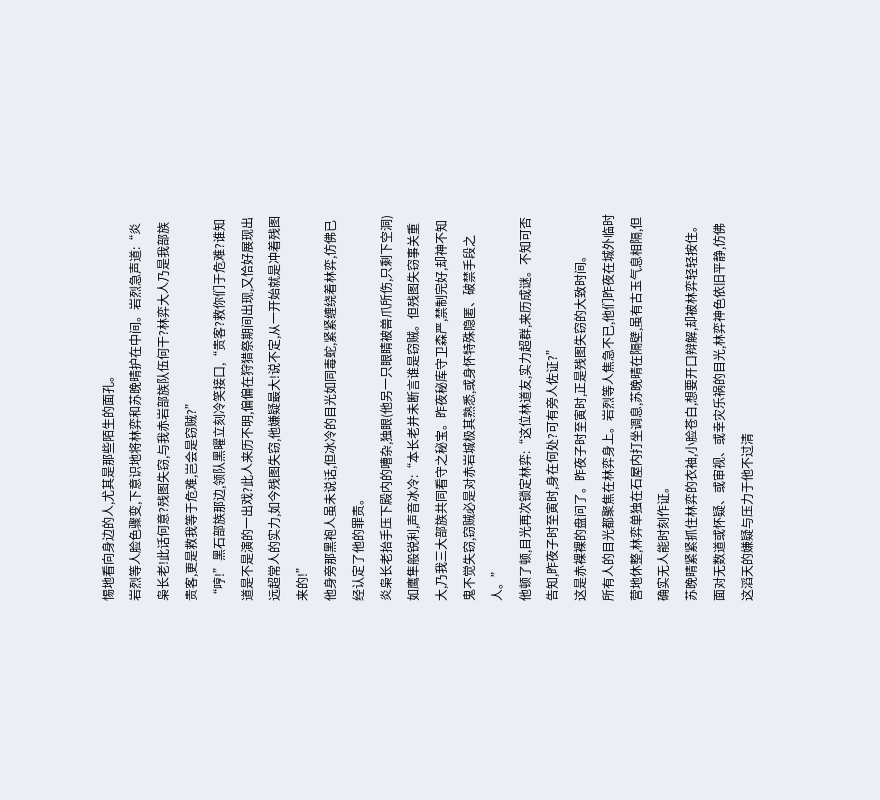惕地看向身边的人,尤其是那些陌生的面孔。
岩烈等人脸色骤变,下意识地将林弈和苏晚晴护在中间。岩烈急声道:“炎枭长老!此话何意?残图失窃,与我赤岩部族队伍何干?林弈大人乃是我部族贵客,更是救我等于危难,岂会是窃贼?”
“哼!”黑石部族那边,领队黑曜立刻冷笑接口,“贵客?救你们于危难?谁知道是不是演的一出戏?此人来历不明,偏偏在狩猎祭期间出现,又恰好展现出远超常人的实力,如今残图失窃,他嫌疑最大!说不定,从一开始就是冲着残图来的!”
他身旁那黑袍人虽未说话,但冰冷的目光如同毒蛇,紧紧缠绕着林弈,仿佛已经认定了他的罪责。
炎枭长老抬手压下殿内的嘈杂,独眼(他另一只眼睛被兽爪所伤,只剩下空洞)如鹰隼般锐利,声音冰冷:“本长老并未断言谁是窃贼。但残图失窃事关重大,乃我三大部族共同看守之秘宝。昨夜秘库守卫森严,禁制完好,却神不知鬼不觉失窃,窃贼必是对赤岩城极其熟悉,或身怀特殊隐匿、破禁手段之人。”
他顿了顿,目光再次锁定林弈:“这位林道友,实力超群,来历成谜。不知可否告知,昨夜子时至寅时,身在何处?可有旁人佐证?”
这是赤裸裸的盘问了。昨夜子时至寅时,正是残图失窃的大致时间。
所有人的目光都聚焦在林弈身上。岩烈等人焦急不已,他们昨夜在城外临时营地休整,林弈单独在石屋内打坐调息,苏晚晴在隔壁,虽有古玉气息相隔,但确实无人能时刻作证。
苏晚晴紧紧抓住林弈的衣袖,小脸苍白,想要开口辩解,却被林弈轻轻按住。
面对无数道或怀疑、或审视、或幸灾乐祸的目光,林弈神色依旧平静,仿佛这滔天的嫌疑与压力于他不过清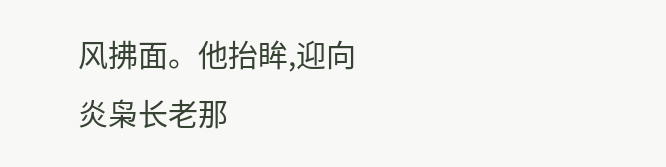风拂面。他抬眸,迎向炎枭长老那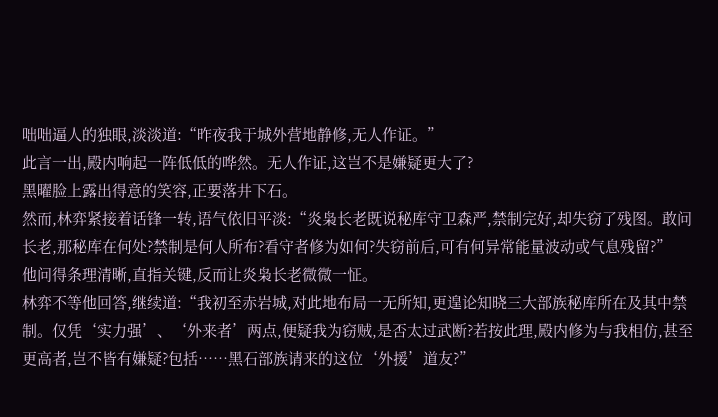咄咄逼人的独眼,淡淡道:“昨夜我于城外营地静修,无人作证。”
此言一出,殿内响起一阵低低的哗然。无人作证,这岂不是嫌疑更大了?
黑曜脸上露出得意的笑容,正要落井下石。
然而,林弈紧接着话锋一转,语气依旧平淡:“炎枭长老既说秘库守卫森严,禁制完好,却失窃了残图。敢问长老,那秘库在何处?禁制是何人所布?看守者修为如何?失窃前后,可有何异常能量波动或气息残留?”
他问得条理清晰,直指关键,反而让炎枭长老微微一怔。
林弈不等他回答,继续道:“我初至赤岩城,对此地布局一无所知,更遑论知晓三大部族秘库所在及其中禁制。仅凭‘实力强’、‘外来者’两点,便疑我为窃贼,是否太过武断?若按此理,殿内修为与我相仿,甚至更高者,岂不皆有嫌疑?包括……黑石部族请来的这位‘外援’道友?”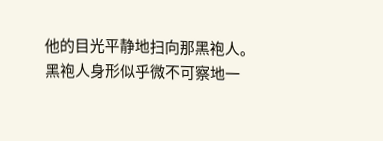他的目光平静地扫向那黑袍人。
黑袍人身形似乎微不可察地一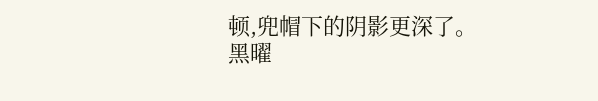顿,兜帽下的阴影更深了。
黑曜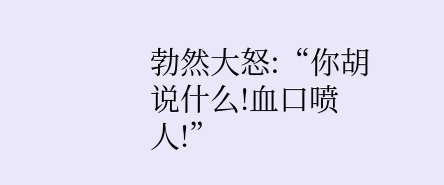勃然大怒:“你胡说什么!血口喷人!”